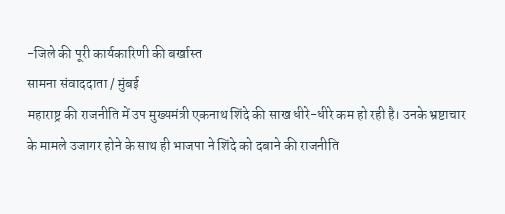-जिले की पूरी कार्यकारिणी की बर्खास्त
सामना संवाददाता / मुंबई
महाराष्ट्र की राजनीति में उप मुख्यमंत्री एकनाथ शिंदे की साख धीरे-धीरे कम हो रही है। उनके भ्रष्टाचार के मामले उजागर होने के साथ ही भाजपा ने शिंदे को दबाने की राजनीति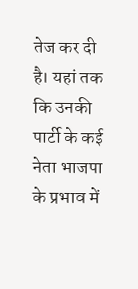तेज कर दी है। यहां तक कि उनकी पार्टी के कई नेता भाजपा के प्रभाव में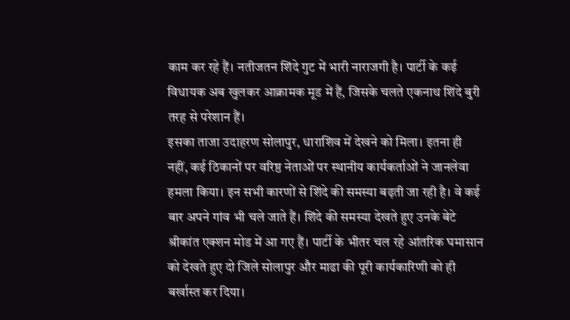काम कर रहे हैं। नतीजतन शिंदे गुट में भारी नाराजगी है। पार्टी के कई विधायक अब खुलकर आक्रामक मूड में हैं, जिसके चलते एकनाथ शिंदे बुरी तरह से परेशान हैं।
इसका ताजा उदाहरण सोलापुर, धाराशिव में देखने को मिला। इतना ही नहीं, कई ठिकानों पर वरिष्ठ नेताओं पर स्थानीय कार्यकर्ताओं ने जानलेवा हमला किया। इन सभी कारणों से शिंदे की समस्या बढ़ती जा रही है। वे कई बार अपने गांव भी चले जाते हैं। शिंदे की समस्या देखते हुए उनके बेटे श्रीकांत एक्शन मोड में आ गए हैं। पार्टी के भीतर चल रहे आंतरिक घमासान को देखते हुए दो जिले सोलापुर और माढा की पूरी कार्यकारिणी को ही बर्खास्त कर दिया।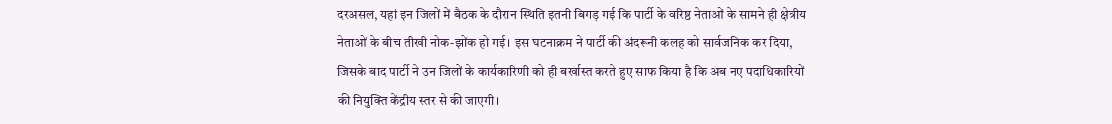दरअसल, यहां इन जिलों में बैठक के दौरान स्थिति इतनी बिगड़ गई कि पार्टी के वरिष्ठ नेताओं के सामने ही क्षेत्रीय नेताओं के बीच तीखी नोक-झोंक हो गई। इस घटनाक्रम ने पार्टी की अंदरूनी कलह को सार्वजनिक कर दिया, जिसके बाद पार्टी ने उन जिलों के कार्यकारिणी को ही बर्खास्त करते हुए साफ किया है कि अब नए पदाधिकारियों की नियुक्ति केंद्रीय स्तर से की जाएगी।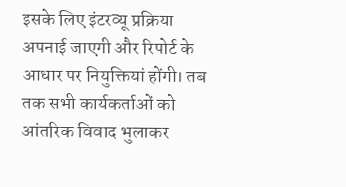इसके लिए इंटरव्यू प्रक्रिया अपनाई जाएगी और रिपोर्ट के आधार पर नियुक्तियां होंगी। तब तक सभी कार्यकर्ताओं को आंतरिक विवाद भुलाकर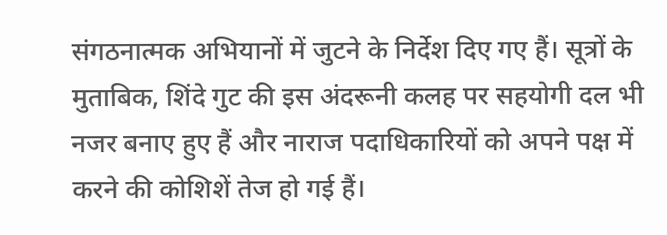संगठनात्मक अभियानों में जुटने के निर्देश दिए गए हैं। सूत्रों के मुताबिक, शिंदे गुट की इस अंदरूनी कलह पर सहयोगी दल भी नजर बनाए हुए हैं और नाराज पदाधिकारियों को अपने पक्ष में करने की कोशिशें तेज हो गई हैं।